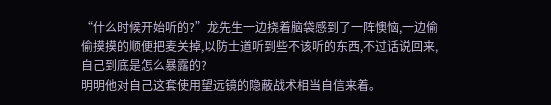“什么时候开始听的?”龙先生一边挠着脑袋感到了一阵懊恼,一边偷偷摸摸的顺便把麦关掉,以防士道听到些不该听的东西,不过话说回来,自己到底是怎么暴露的?
明明他对自己这套使用望远镜的隐蔽战术相当自信来着。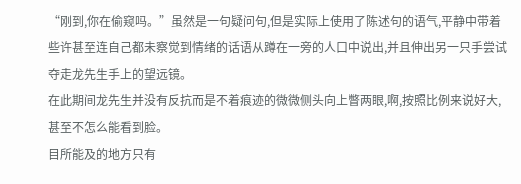“刚到,你在偷窥吗。”虽然是一句疑问句,但是实际上使用了陈述句的语气,平静中带着些许甚至连自己都未察觉到情绪的话语从蹲在一旁的人口中说出,并且伸出另一只手尝试夺走龙先生手上的望远镜。
在此期间龙先生并没有反抗而是不着痕迹的微微侧头向上瞥两眼,啊,按照比例来说好大,甚至不怎么能看到脸。
目所能及的地方只有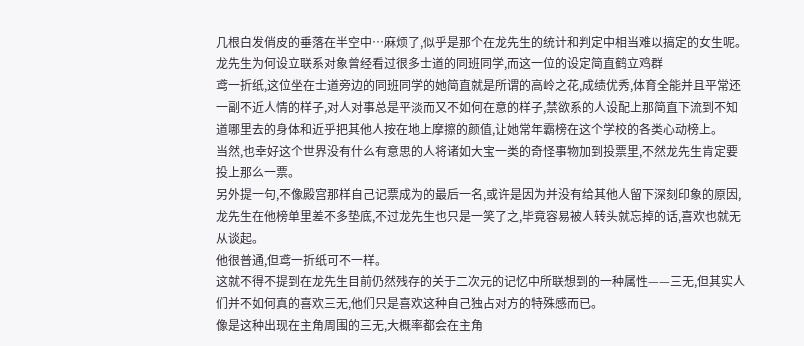几根白发俏皮的垂落在半空中…麻烦了,似乎是那个在龙先生的统计和判定中相当难以搞定的女生呢。
龙先生为何设立联系对象曾经看过很多士道的同班同学,而这一位的设定简直鹤立鸡群
鸢一折纸,这位坐在士道旁边的同班同学的她简直就是所谓的高岭之花,成绩优秀,体育全能并且平常还一副不近人情的样子,对人对事总是平淡而又不如何在意的样子,禁欲系的人设配上那简直下流到不知道哪里去的身体和近乎把其他人按在地上摩擦的颜值,让她常年霸榜在这个学校的各类心动榜上。
当然,也幸好这个世界没有什么有意思的人将诸如大宝一类的奇怪事物加到投票里,不然龙先生肯定要投上那么一票。
另外提一句,不像殿宫那样自己记票成为的最后一名,或许是因为并没有给其他人留下深刻印象的原因,龙先生在他榜单里差不多垫底,不过龙先生也只是一笑了之,毕竟容易被人转头就忘掉的话,喜欢也就无从谈起。
他很普通,但鸢一折纸可不一样。
这就不得不提到在龙先生目前仍然残存的关于二次元的记忆中所联想到的一种属性——三无,但其实人们并不如何真的喜欢三无,他们只是喜欢这种自己独占对方的特殊感而已。
像是这种出现在主角周围的三无,大概率都会在主角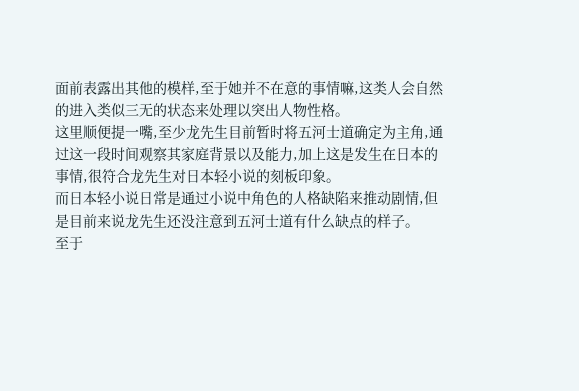面前表露出其他的模样,至于她并不在意的事情嘛,这类人会自然的进入类似三无的状态来处理以突出人物性格。
这里顺便提一嘴,至少龙先生目前暂时将五河士道确定为主角,通过这一段时间观察其家庭背景以及能力,加上这是发生在日本的事情,很符合龙先生对日本轻小说的刻板印象。
而日本轻小说日常是通过小说中角色的人格缺陷来推动剧情,但是目前来说龙先生还没注意到五河士道有什么缺点的样子。
至于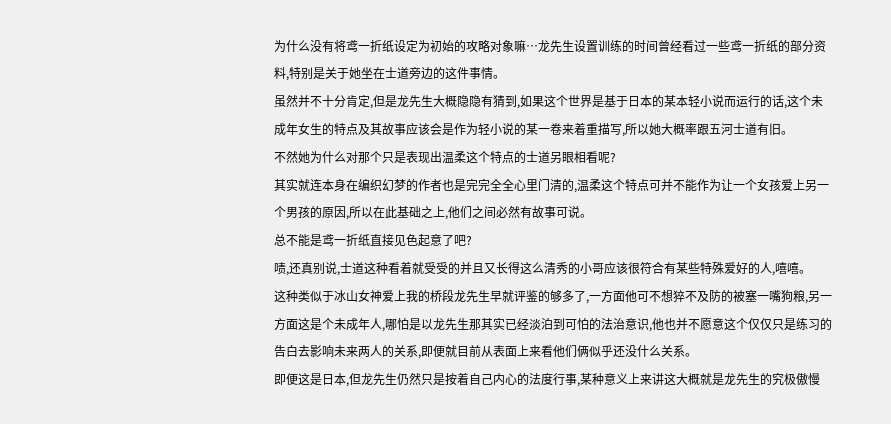为什么没有将鸢一折纸设定为初始的攻略对象嘛…龙先生设置训练的时间曾经看过一些鸢一折纸的部分资料,特别是关于她坐在士道旁边的这件事情。
虽然并不十分肯定,但是龙先生大概隐隐有猜到,如果这个世界是基于日本的某本轻小说而运行的话,这个未成年女生的特点及其故事应该会是作为轻小说的某一卷来着重描写,所以她大概率跟五河士道有旧。
不然她为什么对那个只是表现出温柔这个特点的士道另眼相看呢?
其实就连本身在编织幻梦的作者也是完完全全心里门清的,温柔这个特点可并不能作为让一个女孩爱上另一个男孩的原因,所以在此基础之上,他们之间必然有故事可说。
总不能是鸢一折纸直接见色起意了吧?
啧,还真别说,士道这种看着就受受的并且又长得这么清秀的小哥应该很符合有某些特殊爱好的人,嘻嘻。
这种类似于冰山女神爱上我的桥段龙先生早就评鉴的够多了,一方面他可不想猝不及防的被塞一嘴狗粮,另一方面这是个未成年人,哪怕是以龙先生那其实已经淡泊到可怕的法治意识,他也并不愿意这个仅仅只是练习的告白去影响未来两人的关系,即便就目前从表面上来看他们俩似乎还没什么关系。
即便这是日本,但龙先生仍然只是按着自己内心的法度行事,某种意义上来讲这大概就是龙先生的究极傲慢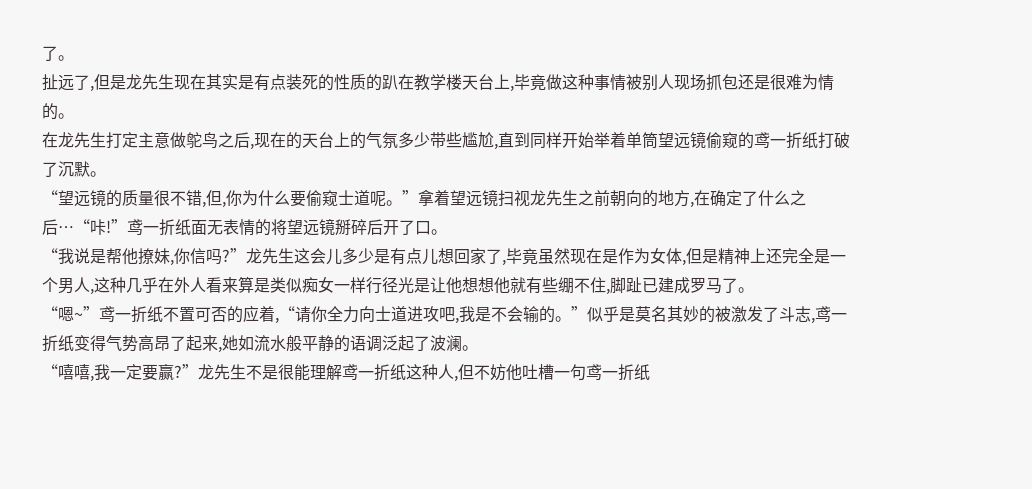了。
扯远了,但是龙先生现在其实是有点装死的性质的趴在教学楼天台上,毕竟做这种事情被别人现场抓包还是很难为情的。
在龙先生打定主意做鸵鸟之后,现在的天台上的气氛多少带些尴尬,直到同样开始举着单筒望远镜偷窥的鸢一折纸打破了沉默。
“望远镜的质量很不错,但,你为什么要偷窥士道呢。”拿着望远镜扫视龙先生之前朝向的地方,在确定了什么之后…“咔!”鸢一折纸面无表情的将望远镜掰碎后开了口。
“我说是帮他撩妹,你信吗?”龙先生这会儿多少是有点儿想回家了,毕竟虽然现在是作为女体,但是精神上还完全是一个男人,这种几乎在外人看来算是类似痴女一样行径光是让他想想他就有些绷不住,脚趾已建成罗马了。
“嗯~”鸢一折纸不置可否的应着,“请你全力向士道进攻吧,我是不会输的。”似乎是莫名其妙的被激发了斗志,鸢一折纸变得气势高昂了起来,她如流水般平静的语调泛起了波澜。
“嘻嘻,我一定要赢?”龙先生不是很能理解鸢一折纸这种人,但不妨他吐槽一句鸢一折纸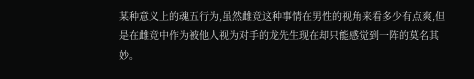某种意义上的魂五行为,虽然雌竞这种事情在男性的视角来看多少有点爽,但是在雌竞中作为被他人视为对手的龙先生现在却只能感觉到一阵的莫名其妙。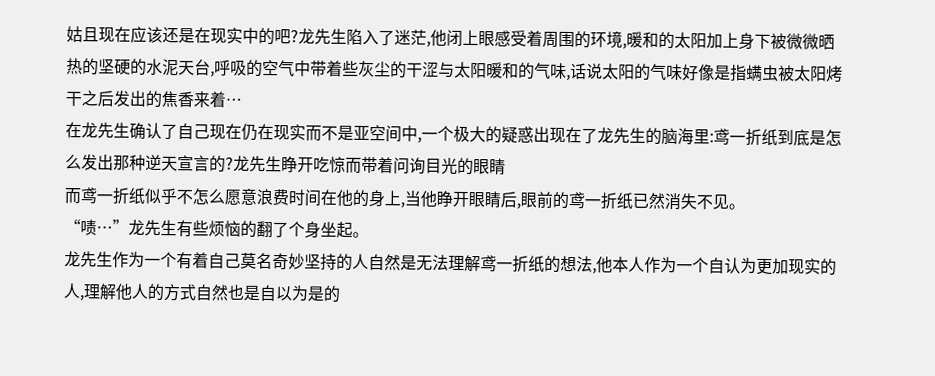姑且现在应该还是在现实中的吧?龙先生陷入了迷茫,他闭上眼感受着周围的环境,暖和的太阳加上身下被微微晒热的坚硬的水泥天台,呼吸的空气中带着些灰尘的干涩与太阳暖和的气味,话说太阳的气味好像是指螨虫被太阳烤干之后发出的焦香来着…
在龙先生确认了自己现在仍在现实而不是亚空间中,一个极大的疑惑出现在了龙先生的脑海里:鸢一折纸到底是怎么发出那种逆天宣言的?龙先生睁开吃惊而带着问询目光的眼睛
而鸢一折纸似乎不怎么愿意浪费时间在他的身上,当他睁开眼睛后,眼前的鸢一折纸已然消失不见。
“啧…”龙先生有些烦恼的翻了个身坐起。
龙先生作为一个有着自己莫名奇妙坚持的人自然是无法理解鸢一折纸的想法,他本人作为一个自认为更加现实的人,理解他人的方式自然也是自以为是的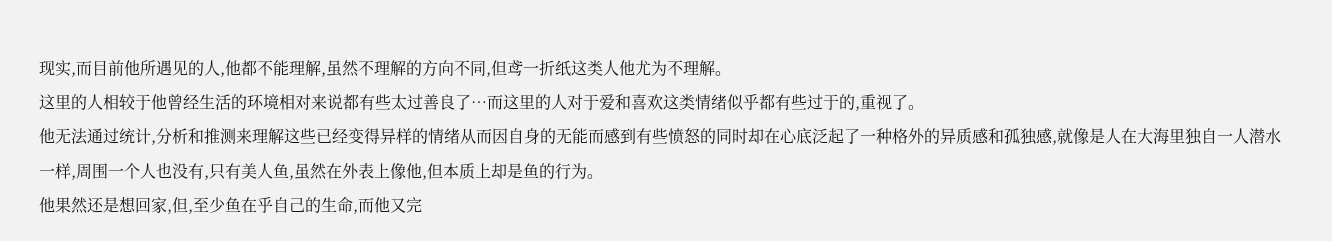现实,而目前他所遇见的人,他都不能理解,虽然不理解的方向不同,但鸢一折纸这类人他尤为不理解。
这里的人相较于他曾经生活的环境相对来说都有些太过善良了…而这里的人对于爱和喜欢这类情绪似乎都有些过于的,重视了。
他无法通过统计,分析和推测来理解这些已经变得异样的情绪从而因自身的无能而感到有些愤怒的同时却在心底泛起了一种格外的异质感和孤独感,就像是人在大海里独自一人潜水一样,周围一个人也没有,只有美人鱼,虽然在外表上像他,但本质上却是鱼的行为。
他果然还是想回家,但,至少鱼在乎自己的生命,而他又完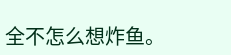全不怎么想炸鱼。